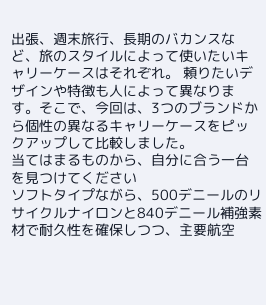出張、週末旅行、長期のバカンスなど、旅のスタイルによって使いたいキャリーケースはそれぞれ。 頼りたいデザインや特徴も人によって異なります。そこで、今回は、3つのブランドから個性の異なるキャリーケースをピックアップして比較しました。
当てはまるものから、自分に合う一台を見つけてください
ソフトタイプながら、500デニールのリサイクルナイロンと840デニール補強素材で耐久性を確保しつつ、主要航空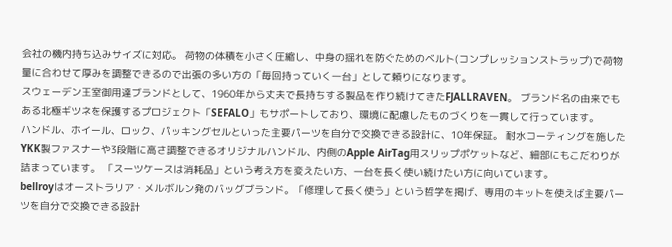会社の機内持ち込みサイズに対応。 荷物の体積を小さく圧縮し、中身の揺れを防ぐためのベルト(コンプレッションストラップ)で荷物量に合わせて厚みを調整できるので出張の多い方の「毎回持っていく一台」として頼りになります。
スウェーデン王室御用達ブランドとして、1960年から丈夫で長持ちする製品を作り続けてきたFJALLRAVEN。 ブランド名の由来でもある北極ギツネを保護するプロジェクト「SEFALO」もサポートしており、環境に配慮したものづくりを一貫して行っています。
ハンドル、ホイール、ロック、パッキングセルといった主要パーツを自分で交換できる設計に、10年保証。 耐水コーティングを施したYKK製ファスナーや3段階に高さ調整できるオリジナルハンドル、内側のApple AirTag用スリップポケットなど、細部にもこだわりが詰まっています。 「スーツケースは消耗品」という考え方を変えたい方、一台を長く使い続けたい方に向いています。
bellroyはオーストラリア・メルボルン発のバッグブランド。「修理して長く使う」という哲学を掲げ、専用のキットを使えば主要パーツを自分で交換できる設計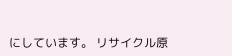にしています。 リサイクル原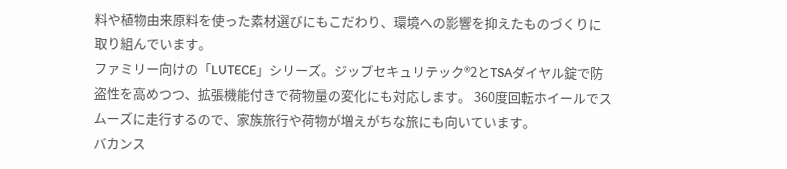料や植物由来原料を使った素材選びにもこだわり、環境への影響を抑えたものづくりに取り組んでいます。
ファミリー向けの「LUTECE」シリーズ。ジップセキュリテック®2とTSAダイヤル錠で防盗性を高めつつ、拡張機能付きで荷物量の変化にも対応します。 360度回転ホイールでスムーズに走行するので、家族旅行や荷物が増えがちな旅にも向いています。
バカンス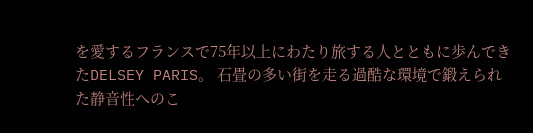を愛するフランスで75年以上にわたり旅する人とともに歩んできたDELSEY PARIS。 石畳の多い街を走る過酷な環境で鍛えられた静音性へのこ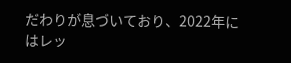だわりが息づいており、2022年にはレッ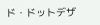ド・ドットデザ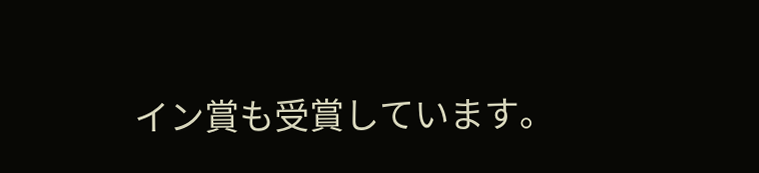イン賞も受賞しています。